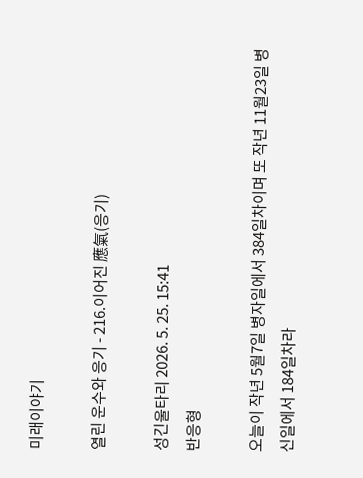미래이야기

열린 운수와 응기 - 216.이어진 應氣(응기)

성긴울타리 2026. 5. 25. 15:41
반응형

오늘이 작년 5월7일 병자일에서 384일차이며 또 작년 11월23일 병신일에서 184일차라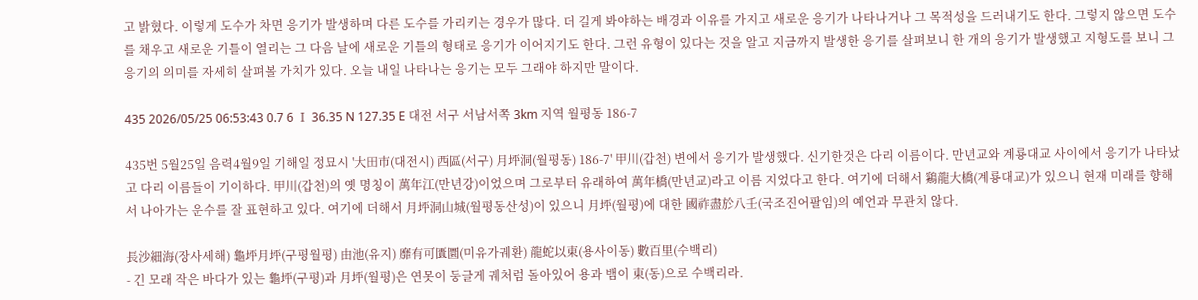고 밝혔다. 이렇게 도수가 차면 응기가 발생하며 다른 도수를 가리키는 경우가 많다. 더 길게 봐야하는 배경과 이유를 가지고 새로운 응기가 나타나거나 그 목적성을 드러내기도 한다. 그렇지 않으면 도수를 채우고 새로운 기틀이 열리는 그 다음 날에 새로운 기틀의 형태로 응기가 이어지기도 한다. 그런 유형이 있다는 것을 알고 지금까지 발생한 응기를 살펴보니 한 개의 응기가 발생했고 지형도를 보니 그 응기의 의미를 자세히 살펴볼 가치가 있다. 오늘 내일 나타나는 응기는 모두 그래야 하지만 말이다.

435 2026/05/25 06:53:43 0.7 6 Ⅰ 36.35 N 127.35 E 대전 서구 서남서쪽 3km 지역 월평동 186-7

435번 5월25일 음력4월9일 기해일 정묘시 '大田市(대전시) 西區(서구) 月坪洞(월평동) 186-7' 甲川(갑천) 변에서 응기가 발생했다. 신기한것은 다리 이름이다. 만년교와 계룡대교 사이에서 응기가 나타났고 다리 이름들이 기이하다. 甲川(갑천)의 옛 명칭이 萬年江(만년강)이었으며 그로부터 유래하여 萬年橋(만년교)라고 이름 지었다고 한다. 여기에 더해서 鷄龍大橋(계룡대교)가 있으니 현재 미래를 향해서 나아가는 운수를 잘 표현하고 있다. 여기에 더해서 月坪洞山城(월평동산성)이 있으니 月坪(월평)에 대한 國祚盡於八壬(국조진어팔임)의 예언과 무관치 않다.

長沙細海(장사세해) 龜坪月坪(구평월평) 由池(유지) 靡有可匱圜(미유가궤환) 龍蛇以東(용사이동) 數百里(수백리)
- 긴 모래 작은 바다가 있는 龜坪(구평)과 月坪(월평)은 연못이 둥글게 궤처럼 돌아있어 용과 뱀이 東(동)으로 수백리라.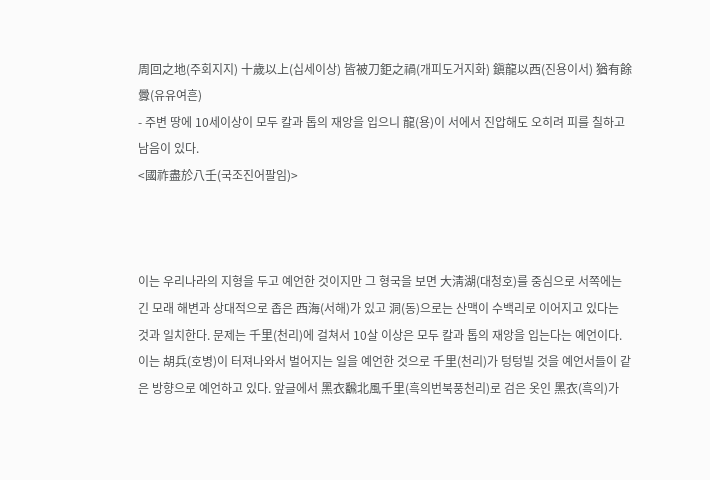周回之地(주회지지) 十歲以上(십세이상) 皆被刀鉅之禍(개피도거지화) 鎭龍以西(진용이서) 猶有餘釁(유유여흔)
- 주변 땅에 10세이상이 모두 칼과 톱의 재앙을 입으니 龍(용)이 서에서 진압해도 오히려 피를 칠하고 남음이 있다.
<國祚盡於八壬(국조진어팔임)>



이는 우리나라의 지형을 두고 예언한 것이지만 그 형국을 보면 大淸湖(대청호)를 중심으로 서쪽에는 긴 모래 해변과 상대적으로 좁은 西海(서해)가 있고 洞(동)으로는 산맥이 수백리로 이어지고 있다는 것과 일치한다. 문제는 千里(천리)에 걸쳐서 10살 이상은 모두 칼과 톱의 재앙을 입는다는 예언이다. 이는 胡兵(호병)이 터져나와서 벌어지는 일을 예언한 것으로 千里(천리)가 텅텅빌 것을 예언서들이 같은 방향으로 예언하고 있다. 앞글에서 黑衣飜北風千里(흑의번북풍천리)로 검은 옷인 黑衣(흑의)가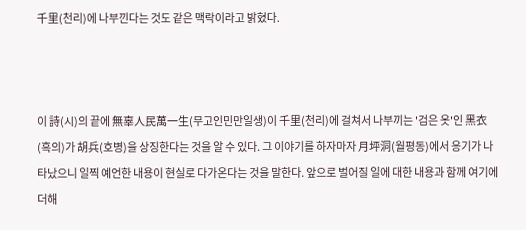千里(천리)에 나부낀다는 것도 같은 맥락이라고 밝혔다.



이 詩(시)의 끝에 無辜人民萬一生(무고인민만일생)이 千里(천리)에 걸쳐서 나부끼는 '검은 옷'인 黑衣(흑의)가 胡兵(호병)을 상징한다는 것을 알 수 있다. 그 이야기를 하자마자 月坪洞(월평동)에서 응기가 나타났으니 일찍 예언한 내용이 현실로 다가온다는 것을 말한다. 앞으로 벌어질 일에 대한 내용과 함께 여기에 더해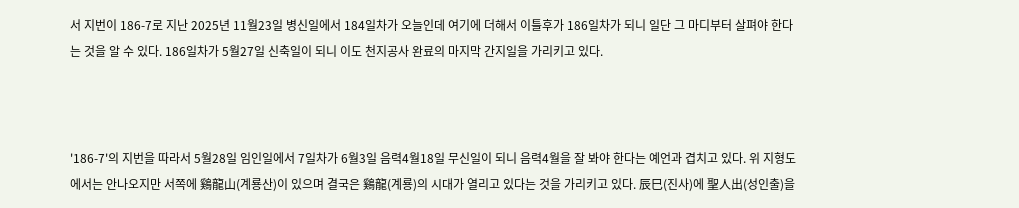서 지번이 186-7로 지난 2025년 11월23일 병신일에서 184일차가 오늘인데 여기에 더해서 이틀후가 186일차가 되니 일단 그 마디부터 살펴야 한다는 것을 알 수 있다. 186일차가 5월27일 신축일이 되니 이도 천지공사 완료의 마지막 간지일을 가리키고 있다.



'186-7'의 지번을 따라서 5월28일 임인일에서 7일차가 6월3일 음력4월18일 무신일이 되니 음력4월을 잘 봐야 한다는 예언과 겹치고 있다. 위 지형도에서는 안나오지만 서쪽에 鷄龍山(계룡산)이 있으며 결국은 鷄龍(계룡)의 시대가 열리고 있다는 것을 가리키고 있다. 辰巳(진사)에 聖人出(성인출)을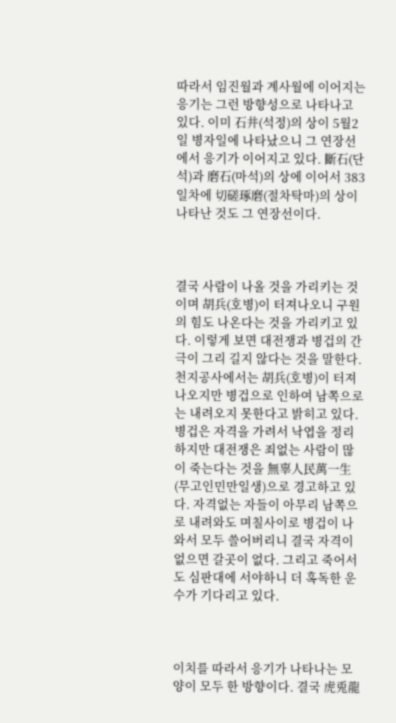따라서 임진월과 계사월에 이어지는 응기는 그런 방향성으로 나타나고 있다. 이미 石井(석정)의 상이 5월2일 병자일에 나타났으니 그 연장선에서 응기가 이어지고 있다. 斷石(단석)과 磨石(마석)의 상에 이어서 383일차에 切磋琢磨(절차탁마)의 상이 나타난 것도 그 연장선이다.



결국 사람이 나올 것을 가리키는 것이며 胡兵(호병)이 터져나오니 구원의 힘도 나온다는 것을 가리키고 있다. 이렇게 보면 대전쟁과 병겁의 간극이 그리 길지 않다는 것을 말한다. 천지공사에서는 胡兵(호병)이 터져나오지만 병겁으로 인하여 남쪽으로는 내려오지 못한다고 밝히고 있다. 병겁은 자격을 가려서 낙엽을 정리하지만 대전쟁은 죄없는 사람이 많이 죽는다는 것을 無辜人民萬一生(무고인민만일생)으로 경고하고 있다. 자격없는 자들이 아무리 남쪽으로 내려와도 며칠사이로 병겁이 나와서 모두 쓸어버리니 결국 자격이 없으면 갈곳이 없다. 그리고 죽어서도 심판대에 서야하니 더 혹독한 운수가 기다리고 있다.



이치를 따라서 응기가 나타나는 모양이 모두 한 방향이다. 결국 虎兎龍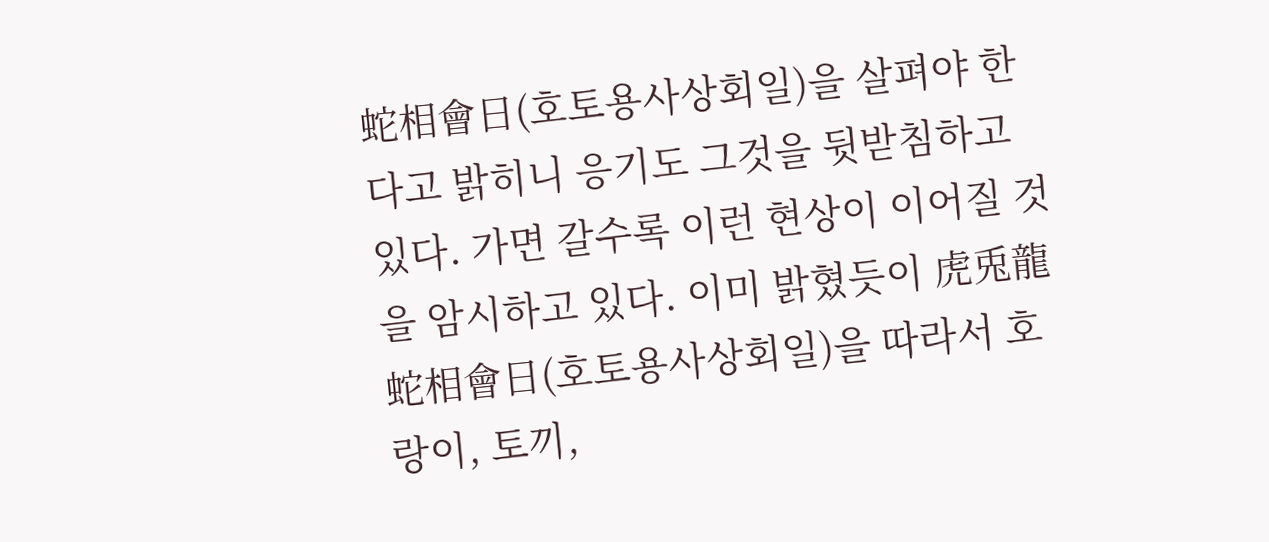蛇相會日(호토용사상회일)을 살펴야 한다고 밝히니 응기도 그것을 뒷받침하고 있다. 가면 갈수록 이런 현상이 이어질 것을 암시하고 있다. 이미 밝혔듯이 虎兎龍蛇相會日(호토용사상회일)을 따라서 호랑이, 토끼,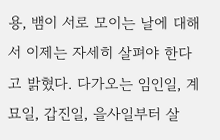용, 뱀이 서로 모이는 날에 대해서 이제는 자세히 살펴야 한다고 밝혔다. 다가오는 임인일, 계묘일, 갑진일, 을사일부터 살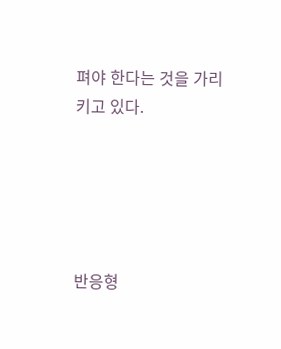펴야 한다는 것을 가리키고 있다.





반응형